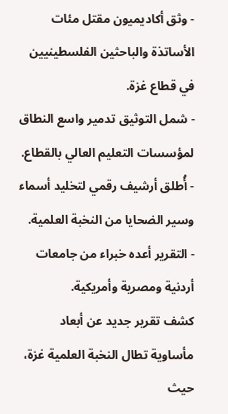- وثق أكاديميون مقتل مئات الأساتذة والباحثين الفلسطينيين في قطاع غزة.
- شمل التوثيق تدمير واسع النطاق لمؤسسات التعليم العالي بالقطاع.
- أُطلق أرشيف رقمي لتخليد أسماء وسير الضحايا من النخبة العلمية.
- التقرير أعده خبراء من جامعات أردنية ومصرية وأمريكية.
كشف تقرير جديد عن أبعاد مأساوية تطال النخبة العلمية غزة، حيث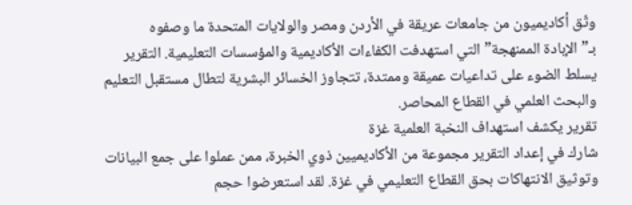وثّق أكاديميون من جامعات عريقة في الأردن ومصر والولايات المتحدة ما وصفوه بـ”الإبادة الممنهجة” التي استهدفت الكفاءات الأكاديمية والمؤسسات التعليمية. التقرير يسلط الضوء على تداعيات عميقة وممتدة، تتجاوز الخسائر البشرية لتطال مستقبل التعليم والبحث العلمي في القطاع المحاصر.
تقرير يكشف استهداف النخبة العلمية غزة
شارك في إعداد التقرير مجموعة من الأكاديميين ذوي الخبرة، ممن عملوا على جمع البيانات وتوثيق الانتهاكات بحق القطاع التعليمي في غزة. لقد استعرضوا حجم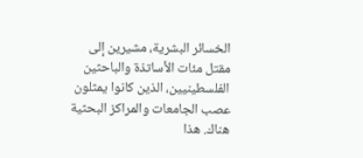الخسائر البشرية، مشيرين إلى مقتل مئات الأساتذة والباحثين الفلسطينيين، الذين كانوا يمثلون عصب الجامعات والمراكز البحثية هناك. هذا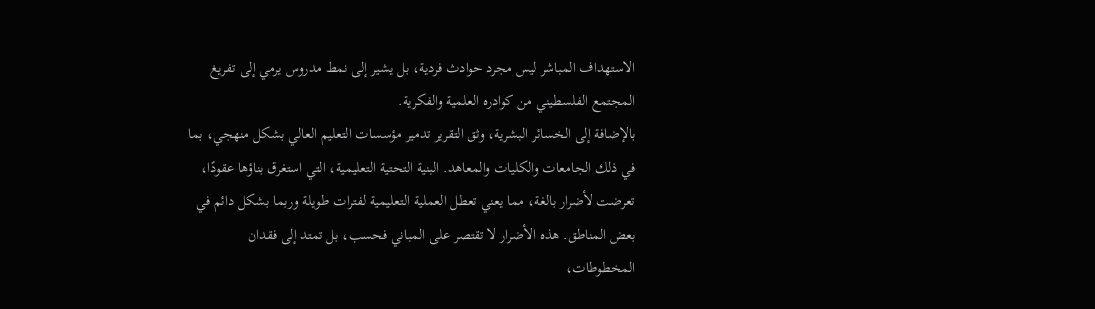الاستهداف المباشر ليس مجرد حوادث فردية، بل يشير إلى نمط مدروس يرمي إلى تفريغ المجتمع الفلسطيني من كوادره العلمية والفكرية.
بالإضافة إلى الخسائر البشرية، وثق التقرير تدمير مؤسسات التعليم العالي بشكل منهجي، بما في ذلك الجامعات والكليات والمعاهد. البنية التحتية التعليمية، التي استغرق بناؤها عقودًا، تعرضت لأضرار بالغة، مما يعني تعطل العملية التعليمية لفترات طويلة وربما بشكل دائم في بعض المناطق. هذه الأضرار لا تقتصر على المباني فحسب، بل تمتد إلى فقدان المخطوطات،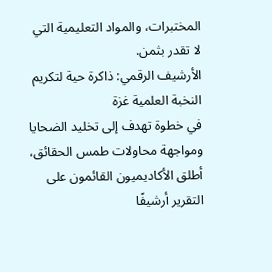المختبرات، والمواد التعليمية التي لا تقدر بثمن.
الأرشيف الرقمي: ذاكرة حية لتكريم النخبة العلمية غزة
في خطوة تهدف إلى تخليد الضحايا ومواجهة محاولات طمس الحقائق، أطلق الأكاديميون القائمون على التقرير أرشيفًا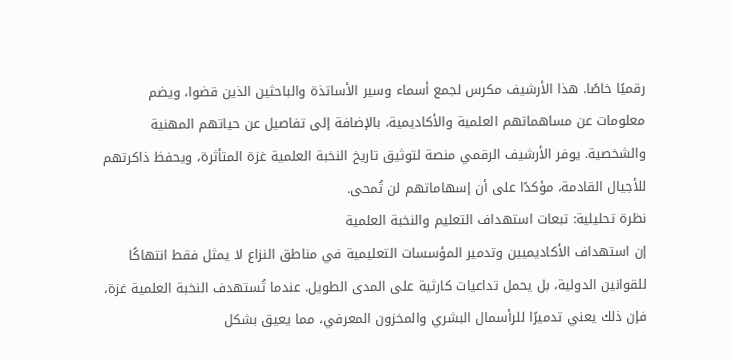رقميًا خاصًا. هذا الأرشيف مكرس لجمع أسماء وسير الأساتذة والباحثين الذين قضوا، ويضم معلومات عن مساهماتهم العلمية والأكاديمية، بالإضافة إلى تفاصيل عن حياتهم المهنية والشخصية. يوفر الأرشيف الرقمي منصة لتوثيق تاريخ النخبة العلمية غزة المتأثرة، ويحفظ ذاكرتهم للأجيال القادمة، مؤكدًا على أن إسهاماتهم لن تُمحى.
نظرة تحليلية: تبعات استهداف التعليم والنخبة العلمية
إن استهداف الأكاديميين وتدمير المؤسسات التعليمية في مناطق النزاع لا يمثل فقط انتهاكًا للقوانين الدولية، بل يحمل تداعيات كارثية على المدى الطويل. عندما تُستهدف النخبة العلمية غزة، فإن ذلك يعني تدميرًا للرأسمال البشري والمخزون المعرفي، مما يعيق بشكل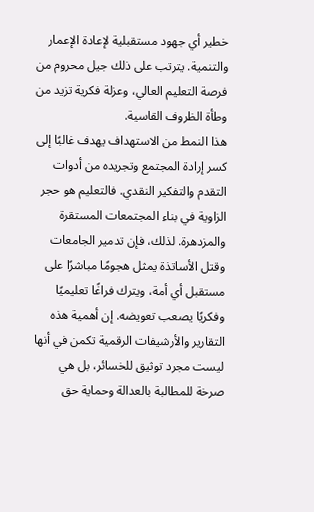خطير أي جهود مستقبلية لإعادة الإعمار والتنمية. يترتب على ذلك جيل محروم من فرصة التعليم العالي، وعزلة فكرية تزيد من وطأة الظروف القاسية.
هذا النمط من الاستهداف يهدف غالبًا إلى كسر إرادة المجتمع وتجريده من أدوات التقدم والتفكير النقدي. فالتعليم هو حجر الزاوية في بناء المجتمعات المستقرة والمزدهرة. لذلك، فإن تدمير الجامعات وقتل الأساتذة يمثل هجومًا مباشرًا على مستقبل أي أمة، ويترك فراغًا تعليميًا وفكريًا يصعب تعويضه. إن أهمية هذه التقارير والأرشيفات الرقمية تكمن في أنها ليست مجرد توثيق للخسائر، بل هي صرخة للمطالبة بالعدالة وحماية حق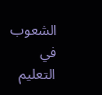الشعوب في التعليم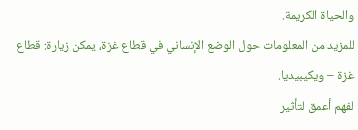والحياة الكريمة.
للمزيد من المعلومات حول الوضع الإنساني في قطاع غزة، يمكن زيارة: قطاع غزة – ويكيبيديا.
لفهم أعمق لتأثير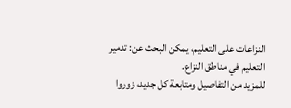النزاعات على التعليم، يمكن البحث عن: تدمير التعليم في مناطق النزاع.
للمزيد من التفاصيل ومتابعة كل جديد، زوروا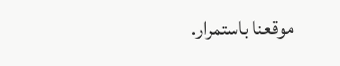موقعنا باستمرار.